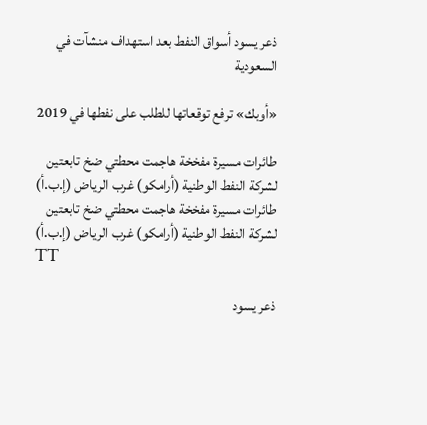ذعر يسود أسواق النفط بعد استهداف منشآت في السعودية

«أوبك» ترفع توقعاتها للطلب على نفطها في 2019

طائرات مسيرة مفخخة هاجمت محطتي ضخ تابعتين لشركة النفط الوطنية (أرامكو) غرب الرياض (إ.ب.أ)
طائرات مسيرة مفخخة هاجمت محطتي ضخ تابعتين لشركة النفط الوطنية (أرامكو) غرب الرياض (إ.ب.أ)
TT

ذعر يسود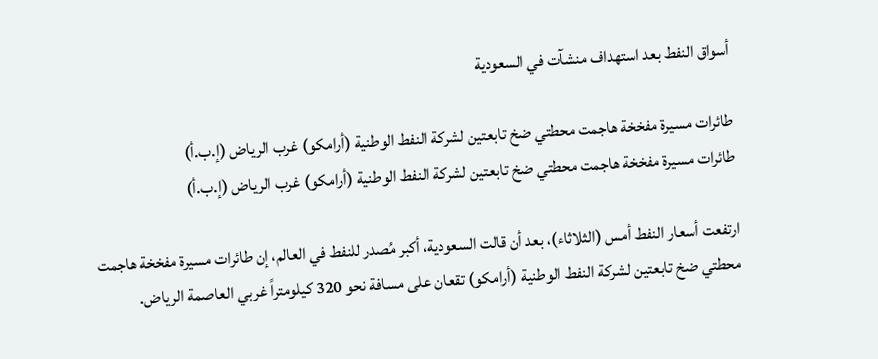أسواق النفط بعد استهداف منشآت في السعودية

طائرات مسيرة مفخخة هاجمت محطتي ضخ تابعتين لشركة النفط الوطنية (أرامكو) غرب الرياض (إ.ب.أ)
طائرات مسيرة مفخخة هاجمت محطتي ضخ تابعتين لشركة النفط الوطنية (أرامكو) غرب الرياض (إ.ب.أ)

ارتفعت أسعار النفط أمس (الثلاثاء)، بعد أن قالت السعودية، أكبر مُصدر للنفط في العالم، إن طائرات مسيرة مفخخة هاجمت محطتي ضخ تابعتين لشركة النفط الوطنية (أرامكو) تقعان على مسافة نحو 320 كيلومتراً غربي العاصمة الرياض.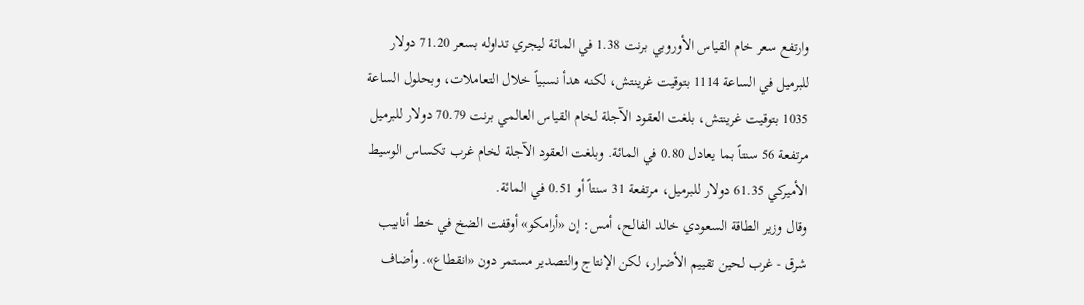وارتفع سعر خام القياس الأوروبي برنت 1.38 في المائة ليجري تداوله بسعر 71.20 دولار للبرميل في الساعة 1114 بتوقيت غرينتش، لكنه هدأ نسبياً خلال التعاملات، وبحلول الساعة 1035 بتوقيت غرينتش، بلغت العقود الآجلة لخام القياس العالمي برنت 70.79 دولار للبرميل مرتفعة 56 سنتاً بما يعادل 0.80 في المائة. وبلغت العقود الآجلة لخام غرب تكساس الوسيط الأميركي 61.35 دولار للبرميل، مرتفعة 31 سنتاً أو 0.51 في المائة.
وقال وزير الطاقة السعودي خالد الفالح، أمس: إن «أرامكو» أوقفت الضخ في خط أنابيب شرق - غرب لحين تقييم الأضرار، لكن الإنتاج والتصدير مستمر دون «انقطاع». وأضاف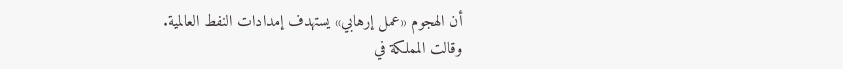أن الهجوم «عمل إرهابي» يستهدف إمدادات النفط العالمية.
وقالت المملكة في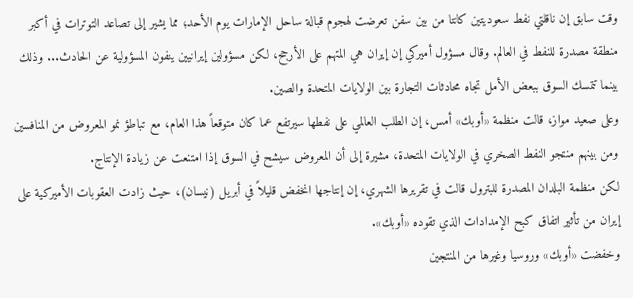وقت سابق إن ناقلتي نفط سعوديتين كانتا من بين سفن تعرضت لهجوم قبالة ساحل الإمارات يوم الأحد؛ مما يشير إلى تصاعد التوترات في أكبر منطقة مصدرة للنفط في العالم. وقال مسؤول أميركي إن إيران هي المتهم على الأرجح، لكن مسؤولين إيرانيين ينفون المسؤولية عن الحادث... وذلك بينما تتمسك السوق ببعض الأمل تجاه محادثات التجارة بين الولايات المتحدة والصين.
وعلى صعيد مواز، قالت منظمة «أوبك» أمس، إن الطلب العالمي على نفطها سيرتفع عما كان متوقعاً هذا العام، مع تباطؤ نمو المعروض من المنافسين ومن بينهم منتجو النفط الصخري في الولايات المتحدة، مشيرة إلى أن المعروض سيشح في السوق إذا امتنعت عن زيادة الإنتاج.
لكن منظمة البلدان المصدرة للبترول قالت في تقريرها الشهري، إن إنتاجها انخفض قليلاً في أبريل (نيسان)، حيث زادت العقوبات الأميركية على إيران من تأثير اتفاق كبح الإمدادات الذي تقوده «أوبك».
وخفضت «أوبك» وروسيا وغيرها من المنتجين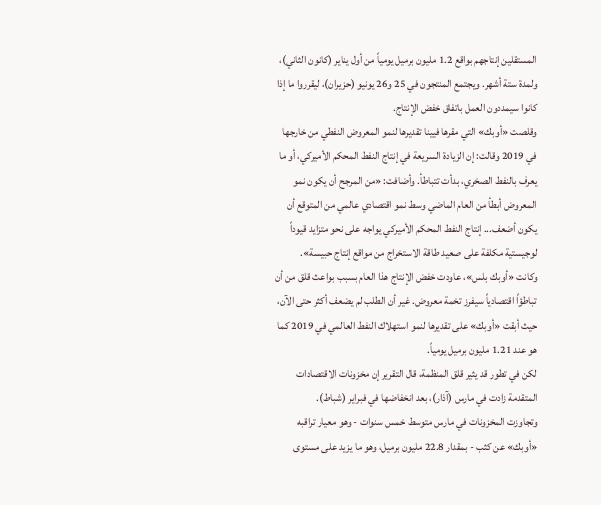المستقلين إنتاجهم بواقع 1.2 مليون برميل يومياً من أول يناير (كانون الثاني)، ولمدة ستة أشهر. ويجتمع المنتجون في 25 و26 يونيو (حزيران)، ليقرروا ما إذا كانوا سيمددون العمل باتفاق خفض الإنتاج.
وقلصت «أوبك» التي مقرها فيينا تقديرها لنمو المعروض النفطي من خارجها في 2019 وقالت: إن الزيادة السريعة في إنتاج النفط المحكم الأميركي، أو ما يعرف بالنفط الصخري، بدأت تتباطأ. وأضافت: «من المرجح أن يكون نمو المعروض أبطأ من العام الماضي وسط نمو اقتصادي عالمي من المتوقع أن يكون أضعف... إنتاج النفط المحكم الأميركي يواجه على نحو متزايد قيوداً لوجيستية مكلفة على صعيد طاقة الاستخراج من مواقع إنتاج حبيسة».
وكانت «أوبك بلس»، عاودت خفض الإنتاج هذا العام بسبب بواعث قلق من أن تباطؤاً اقتصادياً سيفرز تخمة معروض. غير أن الطلب لم يضعف أكثر حتى الآن، حيث أبقت «أوبك» على تقديرها لنمو استهلاك النفط العالمي في 2019 كما هو عند 1.21 مليون برميل يومياً.
لكن في تطور قد يثير قلق المنظمة، قال التقرير إن مخزونات الاقتصادات المتقدمة زادت في مارس (آذار)، بعد انخفاضها في فبراير (شباط).
وتجاوزت المخزونات في مارس متوسط خمس سنوات - وهو معيار تراقبه «أوبك» عن كثب - بمقدار 22.8 مليون برميل، وهو ما يزيد على مستوى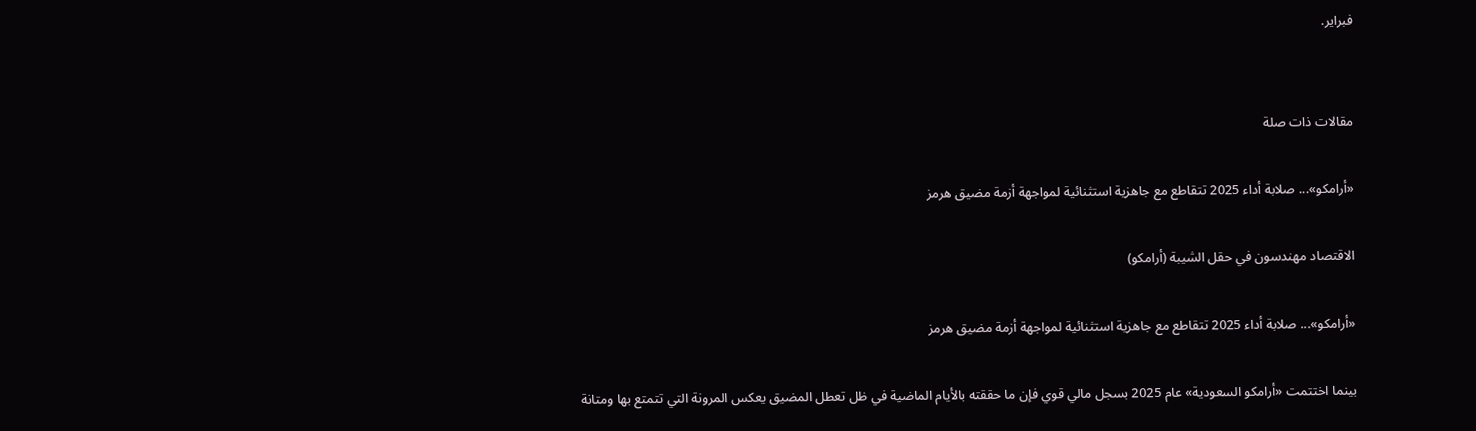فبراير.


مقالات ذات صلة

«أرامكو»... صلابة أداء 2025 تتقاطع مع جاهزية استثنائية لمواجهة أزمة مضيق هرمز

الاقتصاد مهندسون في حقل الشيبة (أرامكو)

«أرامكو»... صلابة أداء 2025 تتقاطع مع جاهزية استثنائية لمواجهة أزمة مضيق هرمز

بينما اختتمت «أرامكو السعودية» عام 2025 بسجل مالي قوي فإن ما حققته بالأيام الماضية في ظل تعطل المضيق يعكس المرونة التي تتمتع بها ومتانة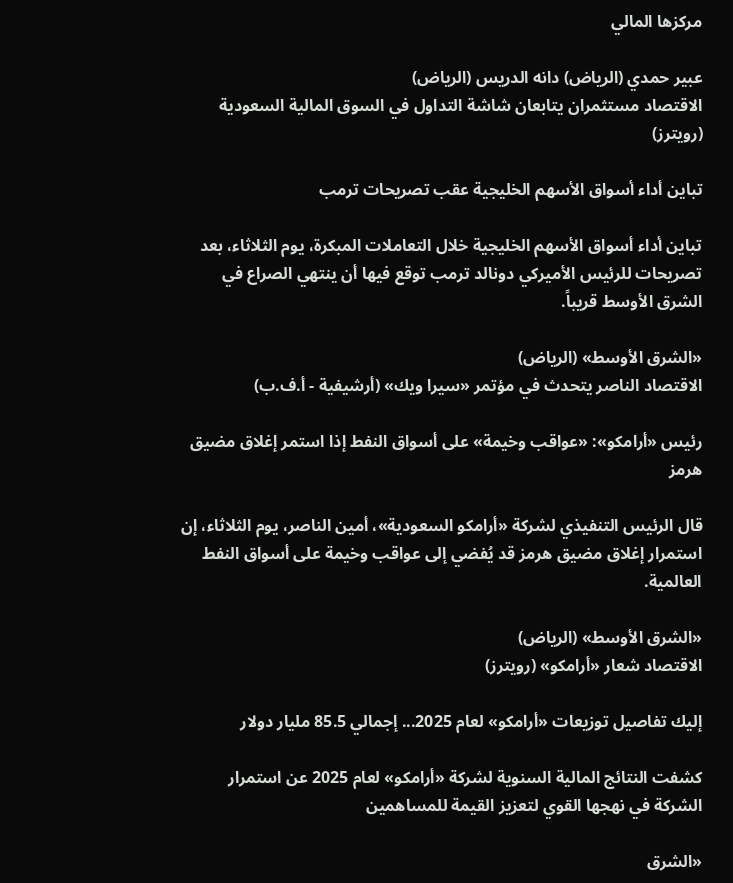مركزها المالي

عبير حمدي (الرياض) دانه الدريس (الرياض)
الاقتصاد مستثمران يتابعان شاشة التداول في السوق المالية السعودية (رويترز)

تباين أداء أسواق الأسهم الخليجية عقب تصريحات ترمب

تباين أداء أسواق الأسهم الخليجية خلال التعاملات المبكرة، يوم الثلاثاء، بعد تصريحات للرئيس الأميركي دونالد ترمب توقع فيها أن ينتهي الصراع في الشرق الأوسط قريباً.

«الشرق الأوسط» (الرياض)
الاقتصاد الناصر يتحدث في مؤتمر «سيرا ويك» (أرشيفية - أ.ف.ب)

رئيس «أرامكو»: «عواقب وخيمة» على أسواق النفط إذا استمر إغلاق مضيق هرمز

قال الرئيس التنفيذي لشركة «أرامكو السعودية»، أمين الناصر، يوم الثلاثاء، إن استمرار إغلاق مضيق هرمز قد يُفضي إلى عواقب وخيمة على أسواق النفط العالمية.

«الشرق الأوسط» (الرياض)
الاقتصاد شعار «أرامكو» (رويترز)

إليك تفاصيل توزيعات «أرامكو» لعام 2025... إجمالي 85.5 مليار دولار

كشفت النتائج المالية السنوية لشركة «أرامكو» لعام 2025 عن استمرار الشركة في نهجها القوي لتعزيز القيمة للمساهمين

«الشرق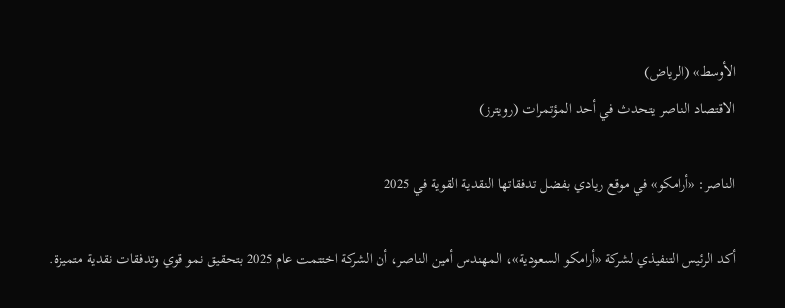الأوسط» (الرياض)
الاقتصاد الناصر يتحدث في أحد المؤتمرات (رويترز)

الناصر: «أرامكو» في موقع ريادي بفضل تدفقاتها النقدية القوية في 2025

أكد الرئيس التنفيذي لشركة «أرامكو السعودية»، المهندس أمين الناصر، أن الشركة اختتمت عام 2025 بتحقيق نمو قوي وتدفقات نقدية متميزة.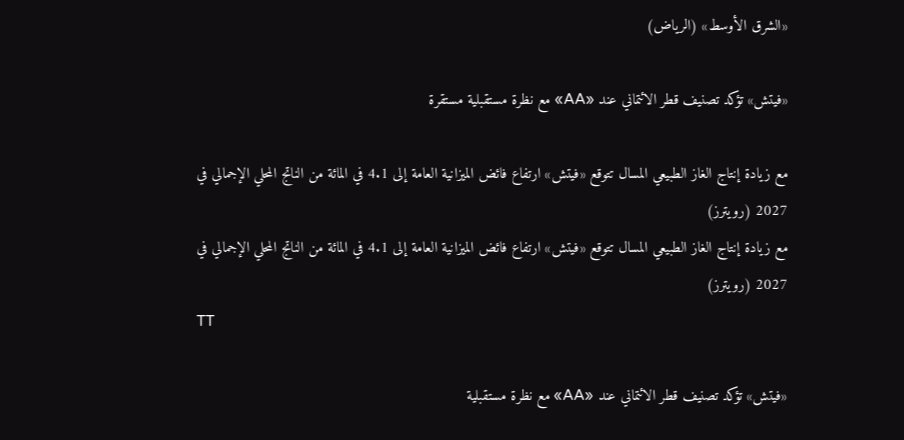«الشرق الأوسط» (الرياض)

«فيتش» تؤكد تصنيف قطر الائتماني عند «AA» مع نظرة مستقبلية مستقرة

مع زيادة إنتاج الغاز الطبيعي المسال تتوقع «فيتش» ارتفاع فائض الميزانية العامة إلى 4.1 في المائة من الناتج المحلي الإجمالي في 2027 (رويترز)
مع زيادة إنتاج الغاز الطبيعي المسال تتوقع «فيتش» ارتفاع فائض الميزانية العامة إلى 4.1 في المائة من الناتج المحلي الإجمالي في 2027 (رويترز)
TT

«فيتش» تؤكد تصنيف قطر الائتماني عند «AA» مع نظرة مستقبلية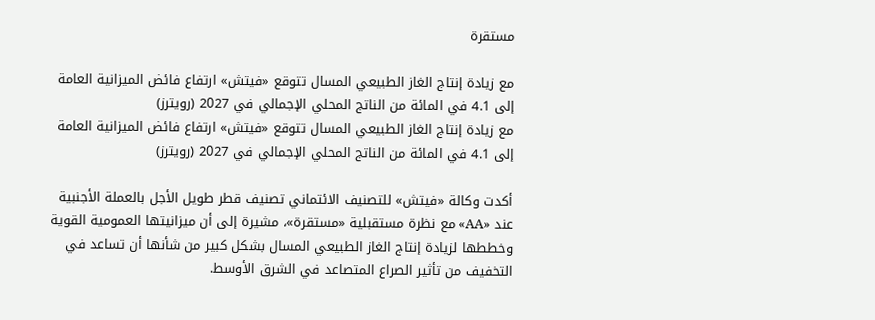مستقرة

مع زيادة إنتاج الغاز الطبيعي المسال تتوقع «فيتش» ارتفاع فائض الميزانية العامة إلى 4.1 في المائة من الناتج المحلي الإجمالي في 2027 (رويترز)
مع زيادة إنتاج الغاز الطبيعي المسال تتوقع «فيتش» ارتفاع فائض الميزانية العامة إلى 4.1 في المائة من الناتج المحلي الإجمالي في 2027 (رويترز)

أكدت وكالة «فيتش» للتصنيف الائتماني تصنيف قطر طويل الأجل بالعملة الأجنبية عند «AA» مع نظرة مستقبلية «مستقرة»، مشيرة إلى أن ميزانيتها العمومية القوية وخططها لزيادة إنتاج الغاز الطبيعي المسال بشكل كبير من شأنها أن تساعد في التخفيف من تأثير الصراع المتصاعد في الشرق الأوسط.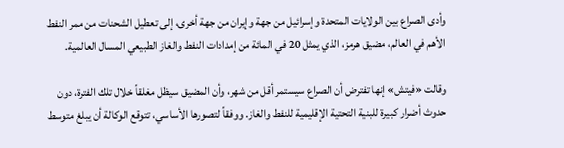وأدى الصراع بين الولايات المتحدة وإسرائيل من جهة وإيران من جهة أخرى، إلى تعطيل الشحنات من ممر النفط الأهم في العالم، مضيق هرمز، الذي يمثل 20 في المائة من إمدادات النفط والغاز الطبيعي المسال العالمية.

وقالت «فيتش» إنها تفترض أن الصراع سيستمر أقل من شهر، وأن المضيق سيظل مغلقاً خلال تلك الفترة، دون حدوث أضرار كبيرة للبنية التحتية الإقليمية للنفط والغاز. ووفقاً لتصورها الأساسي، تتوقع الوكالة أن يبلغ متوسط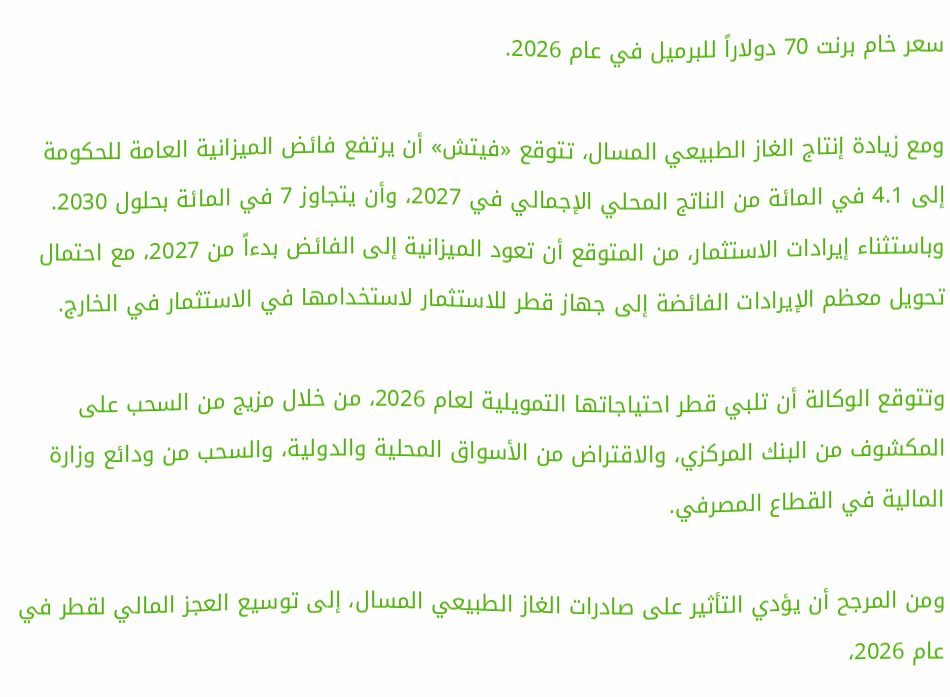سعر خام برنت 70 دولاراً للبرميل في عام 2026.

ومع زيادة إنتاج الغاز الطبيعي المسال، تتوقع «فيتش» أن يرتفع فائض الميزانية العامة للحكومة إلى 4.1 في المائة من الناتج المحلي الإجمالي في 2027، وأن يتجاوز 7 في المائة بحلول 2030. وباستثناء إيرادات الاستثمار، من المتوقع أن تعود الميزانية إلى الفائض بدءاً من 2027، مع احتمال تحويل معظم الإيرادات الفائضة إلى جهاز قطر للاستثمار لاستخدامها في الاستثمار في الخارج.

وتتوقع الوكالة أن تلبي قطر احتياجاتها التمويلية لعام 2026، من خلال مزيج من السحب على المكشوف من البنك المركزي، والاقتراض من الأسواق المحلية والدولية، والسحب من ودائع وزارة المالية في القطاع المصرفي.

ومن المرجح أن يؤدي التأثير على صادرات الغاز الطبيعي المسال، إلى توسيع العجز المالي لقطر في عام 2026،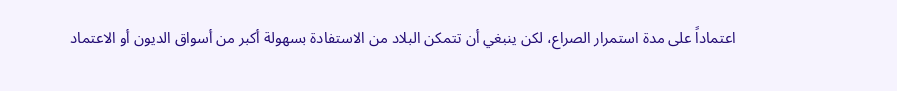اعتماداً على مدة استمرار الصراع، لكن ينبغي أن تتمكن البلاد من الاستفادة بسهولة أكبر من أسواق الديون أو الاعتماد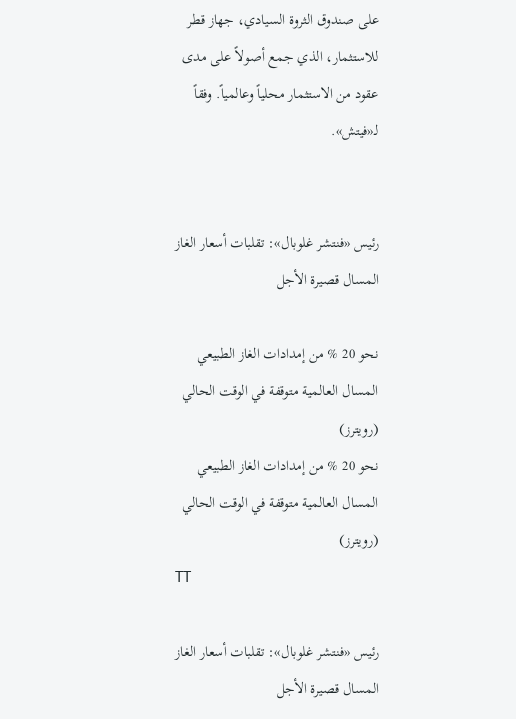على صندوق الثروة السيادي، جهاز قطر للاستثمار، الذي جمع أصولاً على مدى عقود من الاستثمار محلياً وعالمياً. وفقاً لـ«فيتش».


رئيس «فنتشر غلوبال»: تقلبات أسعار الغاز المسال قصيرة الأجل

نحو 20 % من إمدادات الغاز الطبيعي المسال العالمية متوقفة في الوقت الحالي (رويترز)
نحو 20 % من إمدادات الغاز الطبيعي المسال العالمية متوقفة في الوقت الحالي (رويترز)
TT

رئيس «فنتشر غلوبال»: تقلبات أسعار الغاز المسال قصيرة الأجل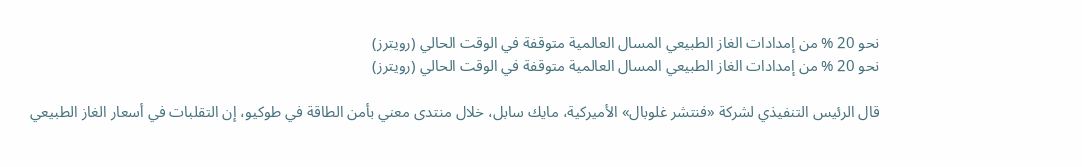نحو 20 % من إمدادات الغاز الطبيعي المسال العالمية متوقفة في الوقت الحالي (رويترز)
نحو 20 % من إمدادات الغاز الطبيعي المسال العالمية متوقفة في الوقت الحالي (رويترز)

قال الرئيس التنفيذي لشركة «فنتشر غلوبال» الأميركية، مايك سابل، خلال منتدى معني بأمن الطاقة في طوكيو، إن التقلبات في أسعار الغاز الطبيعي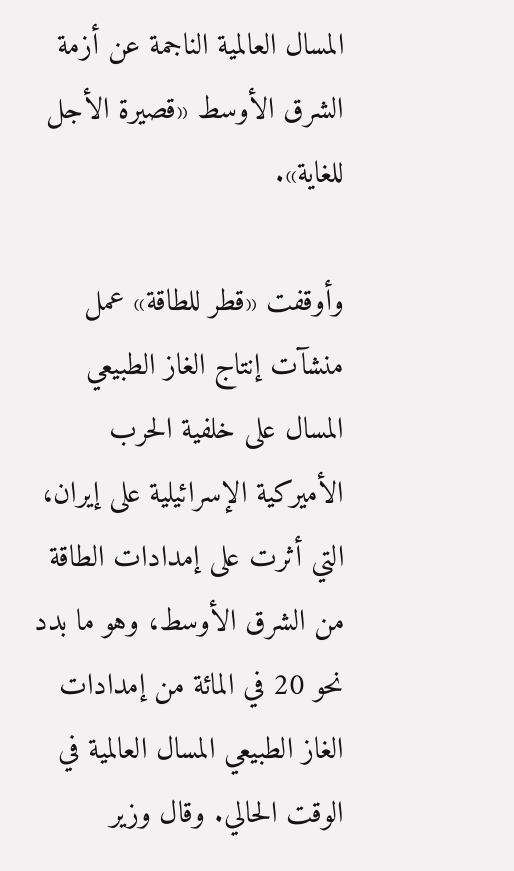المسال العالمية الناجمة عن أزمة الشرق الأوسط «قصيرة الأجل للغاية».

وأوقفت «قطر للطاقة» عمل منشآت إنتاج الغاز الطبيعي المسال على خلفية الحرب الأميركية الإسرائيلية على إيران، التي أثرت على إمدادات الطاقة من الشرق الأوسط، وهو ما بدد نحو 20 في المائة من إمدادات الغاز الطبيعي المسال العالمية في الوقت الحالي. وقال وزير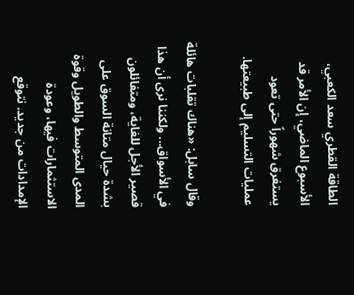الطاقة القطري سعد الكعبي، الأسبوع الماضي، إن الأمر قد يستغرق شهوراً حتى تعود عمليات التسليم إلى طبيعتها.

وقال سابل: «هناك تقلبات هائلة في الأسواق... ولكننا نرى أن هذا قصير الأجل للغاية، ومتفائلون بشدة حيال متانة السوق على المدى المتوسط والطويل وقوة الاستثمارات فيها، وعودة الإمدادات من جديد. نتوقع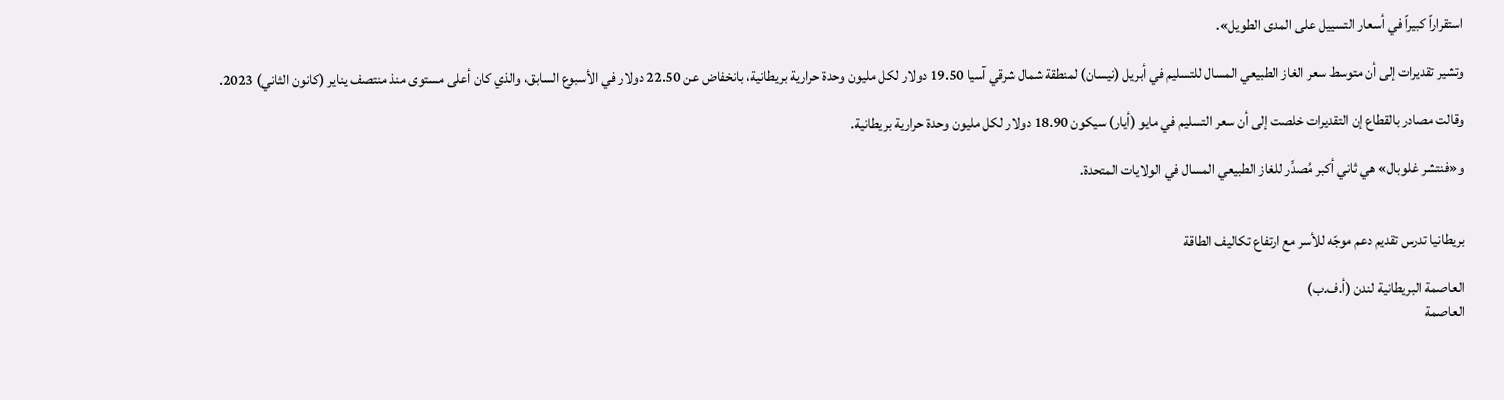استقراراً كبيراً في أسعار التسييل على المدى الطويل».

وتشير تقديرات إلى أن متوسط سعر الغاز الطبيعي المسال للتسليم في أبريل (نيسان) لمنطقة شمال شرقي آسيا 19.50 دولار لكل مليون وحدة حرارية بريطانية، بانخفاض عن 22.50 دولار في الأسبوع السابق، والذي كان أعلى مستوى منذ منتصف يناير (كانون الثاني) 2023.

وقالت مصادر بالقطاع إن التقديرات خلصت إلى أن سعر التسليم في مايو (أيار) سيكون 18.90 دولار لكل مليون وحدة حرارية بريطانية.

و«فنتشر غلوبال» هي ثاني أكبر مُصدِّر للغاز الطبيعي المسال في الولايات المتحدة.


بريطانيا تدرس تقديم دعم موجّه للأسر مع ارتفاع تكاليف الطاقة

العاصمة البريطانية لندن (أ.ف.ب)
العاصمة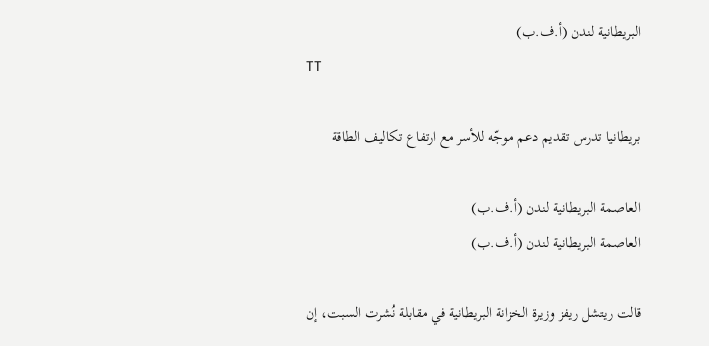البريطانية لندن (أ.ف.ب)
TT

بريطانيا تدرس تقديم دعم موجّه للأسر مع ارتفاع تكاليف الطاقة

العاصمة البريطانية لندن (أ.ف.ب)
العاصمة البريطانية لندن (أ.ف.ب)

قالت ريتشل ريفز وزيرة الخزانة البريطانية في مقابلة نُشرت السبت، إن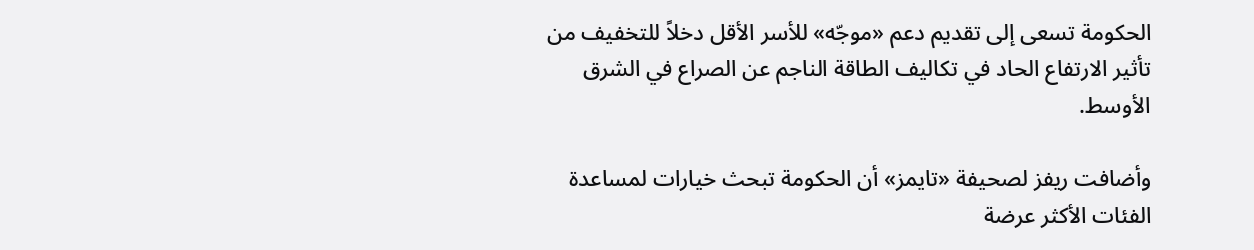الحكومة تسعى إلى تقديم دعم «موجّه» للأسر الأقل دخلاً للتخفيف من تأثير الارتفاع الحاد في تكاليف الطاقة الناجم عن الصراع في الشرق الأوسط.

وأضافت ريفز لصحيفة «تايمز» أن الحكومة تبحث خيارات لمساعدة الفئات الأكثر عرضة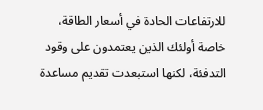للارتفاعات الحادة في أسعار الطاقة، خاصة أولئك الذين يعتمدون على وقود التدفئة، لكنها استبعدت تقديم مساعدة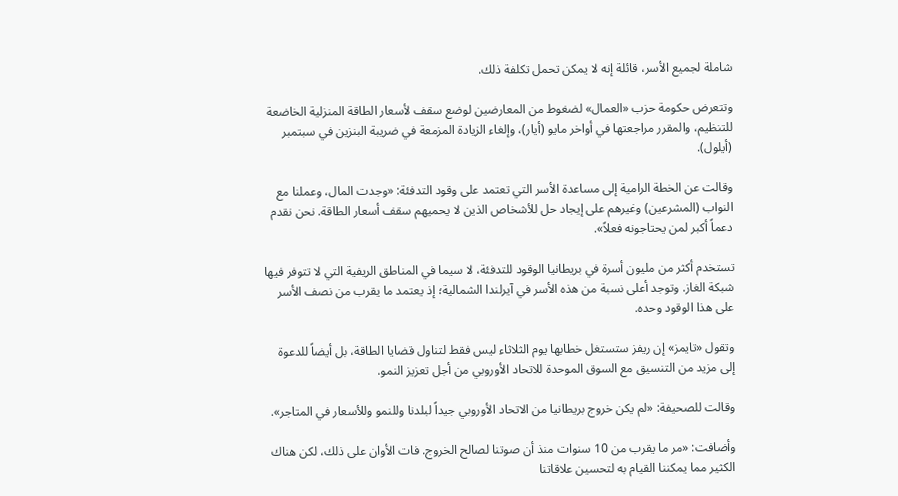شاملة لجميع الأسر، قائلة إنه لا يمكن تحمل تكلفة ذلك.

وتتعرض حكومة حزب «العمال» لضغوط من المعارضين لوضع سقف لأسعار الطاقة المنزلية الخاضعة للتنظيم، والمقرر مراجعتها في أواخر مايو (أيار)، وإلغاء الزيادة المزمعة في ضريبة البنزين في سبتمبر (أيلول).

وقالت عن الخطة الرامية إلى مساعدة الأسر التي تعتمد على وقود التدفئة: «وجدت المال، وعملنا مع النواب (المشرعين) وغيرهم على إيجاد حل للأشخاص الذين لا يحميهم سقف أسعار الطاقة. نحن نقدم دعماً أكبر لمن يحتاجونه فعلاً».

تستخدم أكثر من مليون أسرة في بريطانيا الوقود للتدفئة، لا سيما في المناطق الريفية التي لا تتوفر فيها شبكة الغاز. وتوجد أعلى نسبة من هذه الأسر في آيرلندا الشمالية؛ إذ يعتمد ما يقرب من نصف الأسر على هذا الوقود وحده.

وتقول «تايمز» إن ريفز ستستغل خطابها يوم الثلاثاء ليس فقط لتناول قضايا الطاقة، بل أيضاً للدعوة إلى مزيد من التنسيق مع السوق الموحدة للاتحاد الأوروبي من أجل تعزيز النمو.

وقالت للصحيفة: «لم يكن خروج بريطانيا من الاتحاد الأوروبي جيداً لبلدنا وللنمو وللأسعار في المتاجر».

وأضافت: «مر ما يقرب من 10 سنوات منذ أن صوتنا لصالح الخروج. فات الأوان على ذلك، لكن هناك الكثير مما يمكننا القيام به لتحسين علاقاتنا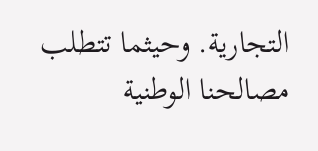التجارية. وحيثما تتطلب مصالحنا الوطنية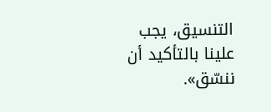التنسيق، يجب علينا بالتأكيد أن ننسّق».